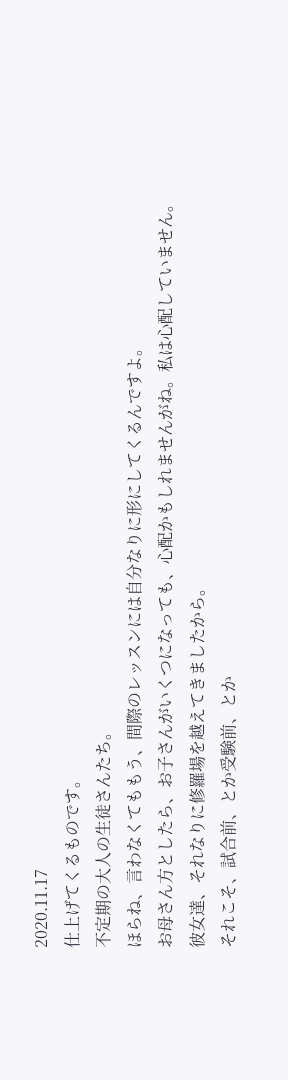2020.11.17
仕上げてくるものです。
不定期の大人の生徒さんたち。
ほらね、言わなくてももう、間際のレッスンには自分なりに形にしてくるんですよ。
お母さん方としたら、お子さんがいくつになっても、心配かもしれませんがね。私は心配していません。
彼女達、それなりに修羅場を越えてきましたから。
それこそ、試合前、とか受験前、とか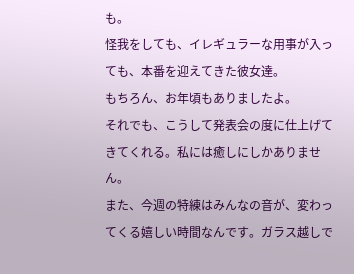も。
怪我をしても、イレギュラーな用事が入っても、本番を迎えてきた彼女達。
もちろん、お年頃もありましたよ。
それでも、こうして発表会の度に仕上げてきてくれる。私には癒しにしかありません。
また、今週の特練はみんなの音が、変わってくる嬉しい時間なんです。ガラス越しで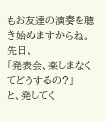もお友達の演奏を聴き始めますからね。
先日、
「発表会、楽しまなくてどうするの?」
と、発してく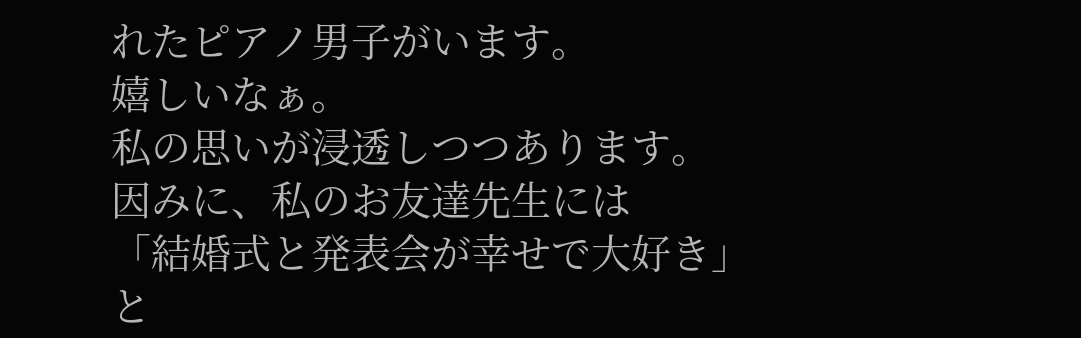れたピアノ男子がいます。
嬉しいなぁ。
私の思いが浸透しつつあります。
因みに、私のお友達先生には
「結婚式と発表会が幸せで大好き」
と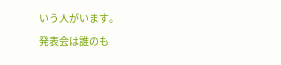いう人がいます。
発表会は誰のも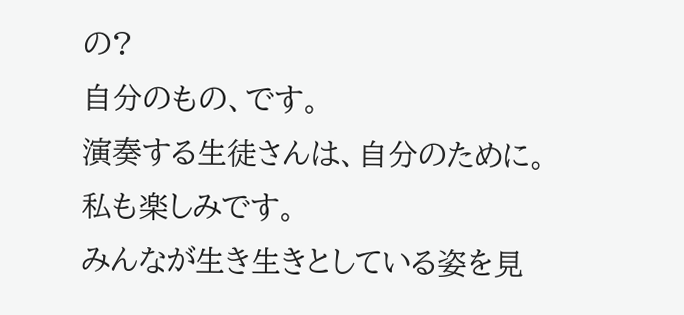の?
自分のもの、です。
演奏する生徒さんは、自分のために。
私も楽しみです。
みんなが生き生きとしている姿を見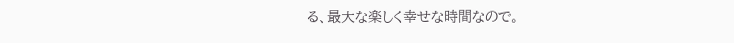る、最大な楽しく幸せな時間なので。